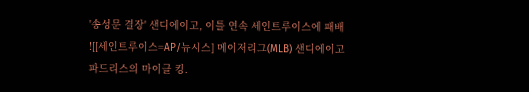'송성문 결장' 샌디에이고, 이틀 연속 세인트루이스에 패배
![[세인트루이스=AP/뉴시스] 메이저리그(MLB) 샌디에이고 파드리스의 마이클 킹.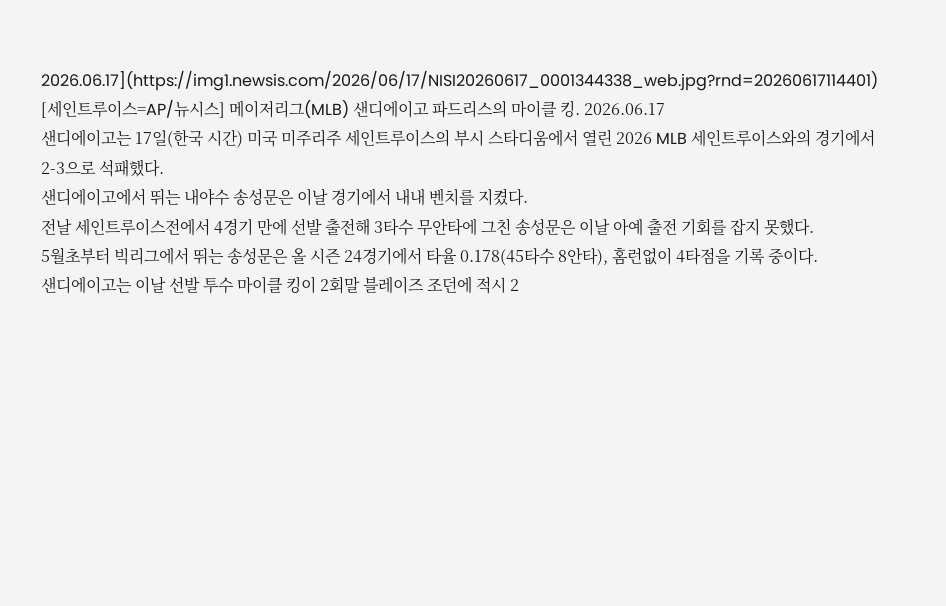2026.06.17](https://img1.newsis.com/2026/06/17/NISI20260617_0001344338_web.jpg?rnd=20260617114401)
[세인트루이스=AP/뉴시스] 메이저리그(MLB) 샌디에이고 파드리스의 마이클 킹. 2026.06.17
샌디에이고는 17일(한국 시간) 미국 미주리주 세인트루이스의 부시 스타디움에서 열린 2026 MLB 세인트루이스와의 경기에서 2-3으로 석패했다.
샌디에이고에서 뛰는 내야수 송성문은 이날 경기에서 내내 벤치를 지켰다.
전날 세인트루이스전에서 4경기 만에 선발 출전해 3타수 무안타에 그친 송성문은 이날 아예 출전 기회를 잡지 못했다.
5월초부터 빅리그에서 뛰는 송성문은 올 시즌 24경기에서 타율 0.178(45타수 8안타), 홈런없이 4타점을 기록 중이다.
샌디에이고는 이날 선발 투수 마이클 킹이 2회말 블레이즈 조던에 적시 2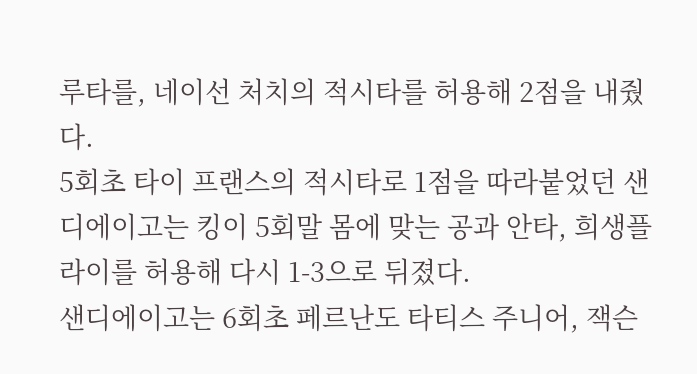루타를, 네이선 처치의 적시타를 허용해 2점을 내줬다.
5회초 타이 프랜스의 적시타로 1점을 따라붙었던 샌디에이고는 킹이 5회말 몸에 맞는 공과 안타, 희생플라이를 허용해 다시 1-3으로 뒤졌다.
샌디에이고는 6회초 페르난도 타티스 주니어, 잭슨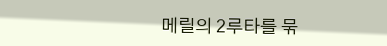메릴의 2루타를 묶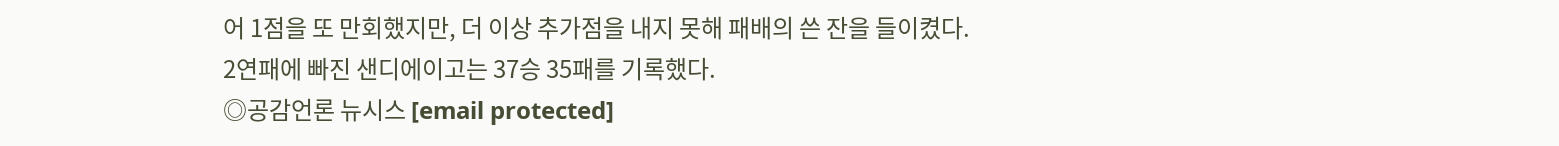어 1점을 또 만회했지만, 더 이상 추가점을 내지 못해 패배의 쓴 잔을 들이켰다.
2연패에 빠진 샌디에이고는 37승 35패를 기록했다.
◎공감언론 뉴시스 [email protected]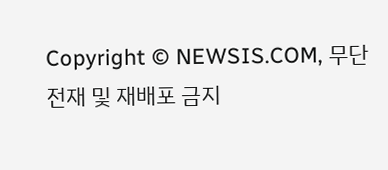Copyright © NEWSIS.COM, 무단 전재 및 재배포 금지